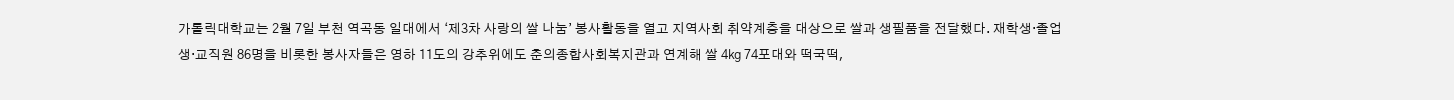가톨릭대학교는 2월 7일 부천 역곡동 일대에서 ‘제3차 사랑의 쌀 나눔’ 봉사활동을 열고 지역사회 취약계층을 대상으로 쌀과 생필품을 전달했다. 재학생·졸업생·교직원 86명을 비롯한 봉사자들은 영하 11도의 강추위에도 춘의종합사회복지관과 연계해 쌀 4㎏ 74포대와 떡국떡,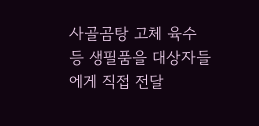사골곰탕 고체 육수 등 생필품을 대상자들에게 직접 전달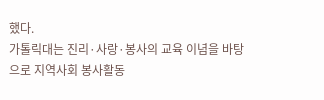했다.
가톨릭대는 진리·사랑·봉사의 교육 이념을 바탕으로 지역사회 봉사활동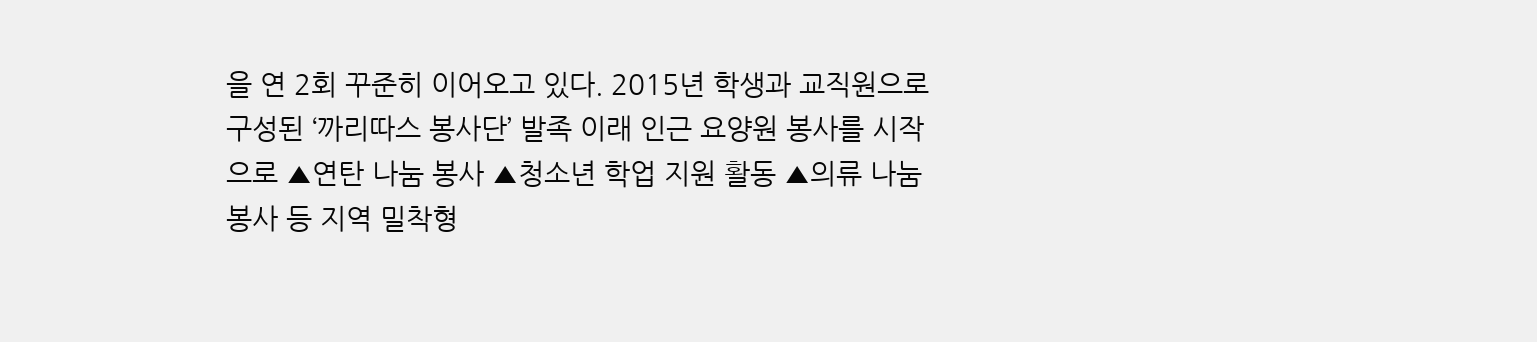을 연 2회 꾸준히 이어오고 있다. 2015년 학생과 교직원으로 구성된 ‘까리따스 봉사단’ 발족 이래 인근 요양원 봉사를 시작으로 ▲연탄 나눔 봉사 ▲청소년 학업 지원 활동 ▲의류 나눔 봉사 등 지역 밀착형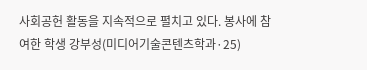사회공헌 활동을 지속적으로 펼치고 있다. 봉사에 참여한 학생 강부성(미디어기술콘텐츠학과·25)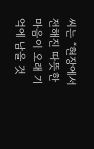씨는 “현장에서 전해진 따뜻한 마음이 오래 기억에 남을 것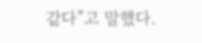같다”고 말했다.